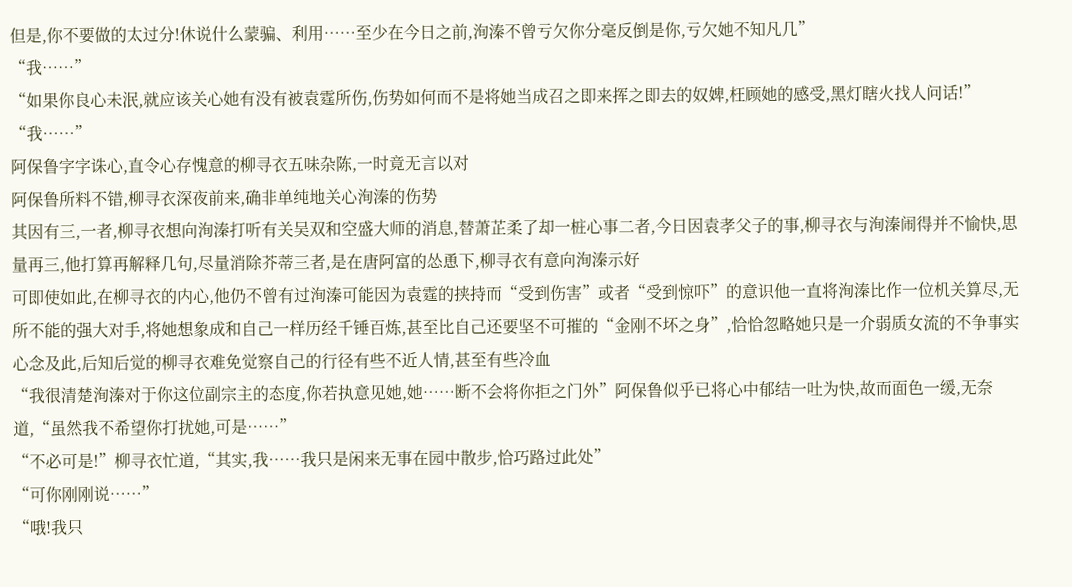但是,你不要做的太过分!休说什么蒙骗、利用……至少在今日之前,洵溱不曾亏欠你分毫反倒是你,亏欠她不知凡几”
“我……”
“如果你良心未泯,就应该关心她有没有被袁霆所伤,伤势如何而不是将她当成召之即来挥之即去的奴婢,枉顾她的感受,黑灯瞎火找人问话!”
“我……”
阿保鲁字字诛心,直令心存愧意的柳寻衣五味杂陈,一时竟无言以对
阿保鲁所料不错,柳寻衣深夜前来,确非单纯地关心洵溱的伤势
其因有三,一者,柳寻衣想向洵溱打听有关吴双和空盛大师的消息,替萧芷柔了却一桩心事二者,今日因袁孝父子的事,柳寻衣与洵溱闹得并不愉快,思量再三,他打算再解释几句,尽量消除芥蒂三者,是在唐阿富的怂恿下,柳寻衣有意向洵溱示好
可即使如此,在柳寻衣的内心,他仍不曾有过洵溱可能因为袁霆的挟持而“受到伤害”或者“受到惊吓”的意识他一直将洵溱比作一位机关算尽,无所不能的强大对手,将她想象成和自己一样历经千锤百炼,甚至比自己还要坚不可摧的“金刚不坏之身”,恰恰忽略她只是一介弱质女流的不争事实
心念及此,后知后觉的柳寻衣难免觉察自己的行径有些不近人情,甚至有些冷血
“我很清楚洵溱对于你这位副宗主的态度,你若执意见她,她……断不会将你拒之门外”阿保鲁似乎已将心中郁结一吐为快,故而面色一缓,无奈道,“虽然我不希望你打扰她,可是……”
“不必可是!”柳寻衣忙道,“其实,我……我只是闲来无事在园中散步,恰巧路过此处”
“可你刚刚说……”
“哦!我只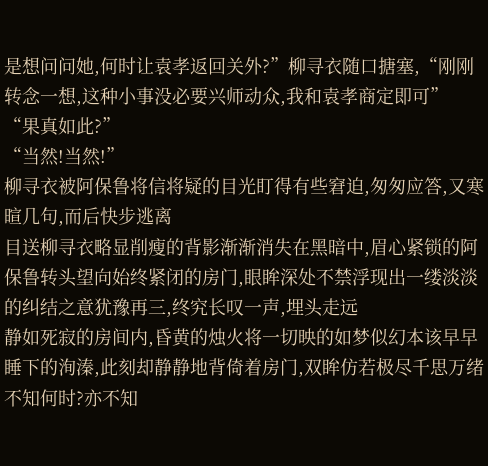是想问问她,何时让袁孝返回关外?”柳寻衣随口搪塞,“刚刚转念一想,这种小事没必要兴师动众,我和袁孝商定即可”
“果真如此?”
“当然!当然!”
柳寻衣被阿保鲁将信将疑的目光盯得有些窘迫,匆匆应答,又寒暄几句,而后快步逃离
目送柳寻衣略显削瘦的背影渐渐消失在黑暗中,眉心紧锁的阿保鲁转头望向始终紧闭的房门,眼眸深处不禁浮现出一缕淡淡的纠结之意犹豫再三,终究长叹一声,埋头走远
静如死寂的房间内,昏黄的烛火将一切映的如梦似幻本该早早睡下的洵溱,此刻却静静地背倚着房门,双眸仿若极尽千思万绪
不知何时?亦不知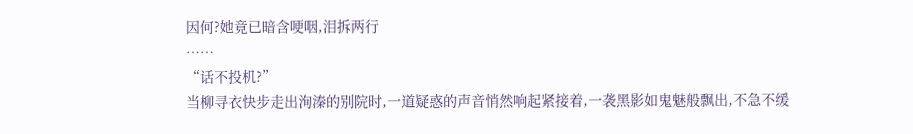因何?她竟已暗含哽咽,泪拆两行
……
“话不投机?”
当柳寻衣快步走出洵溱的别院时,一道疑惑的声音悄然响起紧接着,一袭黑影如鬼魅般飘出,不急不缓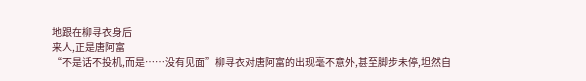地跟在柳寻衣身后
来人,正是唐阿富
“不是话不投机,而是……没有见面”柳寻衣对唐阿富的出现毫不意外,甚至脚步未停,坦然自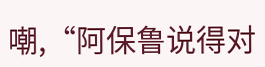嘲,“阿保鲁说得对